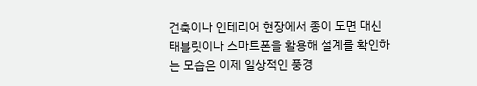건축이나 인테리어 현장에서 종이 도면 대신 태블릿이나 스마트폰을 활용해 설계를 확인하는 모습은 이제 일상적인 풍경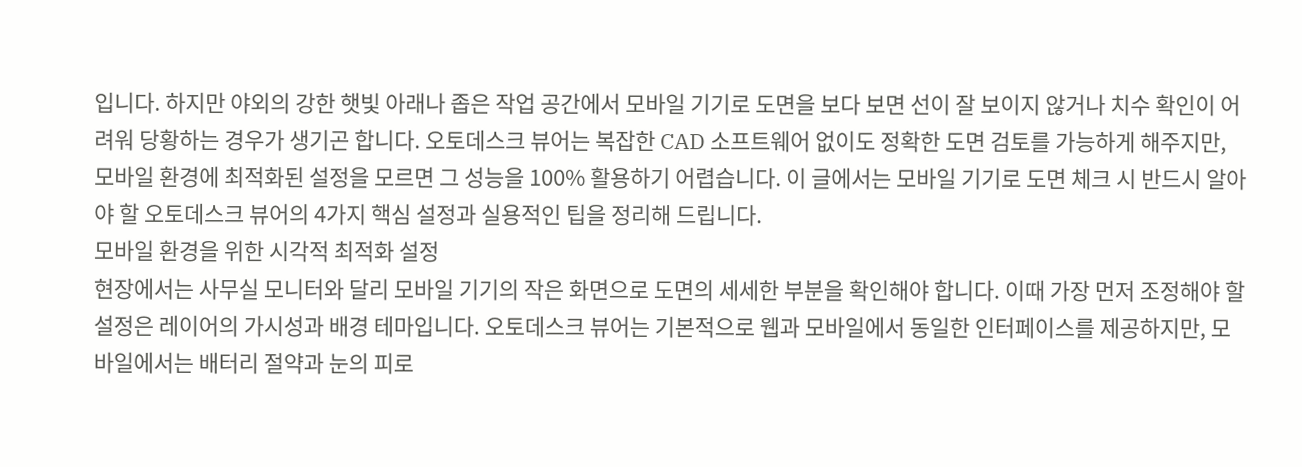입니다. 하지만 야외의 강한 햇빛 아래나 좁은 작업 공간에서 모바일 기기로 도면을 보다 보면 선이 잘 보이지 않거나 치수 확인이 어려워 당황하는 경우가 생기곤 합니다. 오토데스크 뷰어는 복잡한 CAD 소프트웨어 없이도 정확한 도면 검토를 가능하게 해주지만, 모바일 환경에 최적화된 설정을 모르면 그 성능을 100% 활용하기 어렵습니다. 이 글에서는 모바일 기기로 도면 체크 시 반드시 알아야 할 오토데스크 뷰어의 4가지 핵심 설정과 실용적인 팁을 정리해 드립니다.
모바일 환경을 위한 시각적 최적화 설정
현장에서는 사무실 모니터와 달리 모바일 기기의 작은 화면으로 도면의 세세한 부분을 확인해야 합니다. 이때 가장 먼저 조정해야 할 설정은 레이어의 가시성과 배경 테마입니다. 오토데스크 뷰어는 기본적으로 웹과 모바일에서 동일한 인터페이스를 제공하지만, 모바일에서는 배터리 절약과 눈의 피로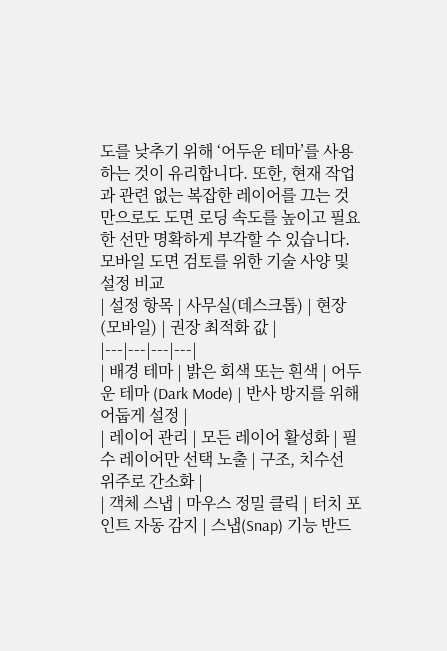도를 낮추기 위해 ‘어두운 테마’를 사용하는 것이 유리합니다. 또한, 현재 작업과 관련 없는 복잡한 레이어를 끄는 것만으로도 도면 로딩 속도를 높이고 필요한 선만 명확하게 부각할 수 있습니다.
모바일 도면 검토를 위한 기술 사양 및 설정 비교
| 설정 항목 | 사무실(데스크톱) | 현장(모바일) | 권장 최적화 값 |
|---|---|---|---|
| 배경 테마 | 밝은 회색 또는 흰색 | 어두운 테마 (Dark Mode) | 반사 방지를 위해 어둡게 설정 |
| 레이어 관리 | 모든 레이어 활성화 | 필수 레이어만 선택 노출 | 구조, 치수선 위주로 간소화 |
| 객체 스냅 | 마우스 정밀 클릭 | 터치 포인트 자동 감지 | 스냅(Snap) 기능 반드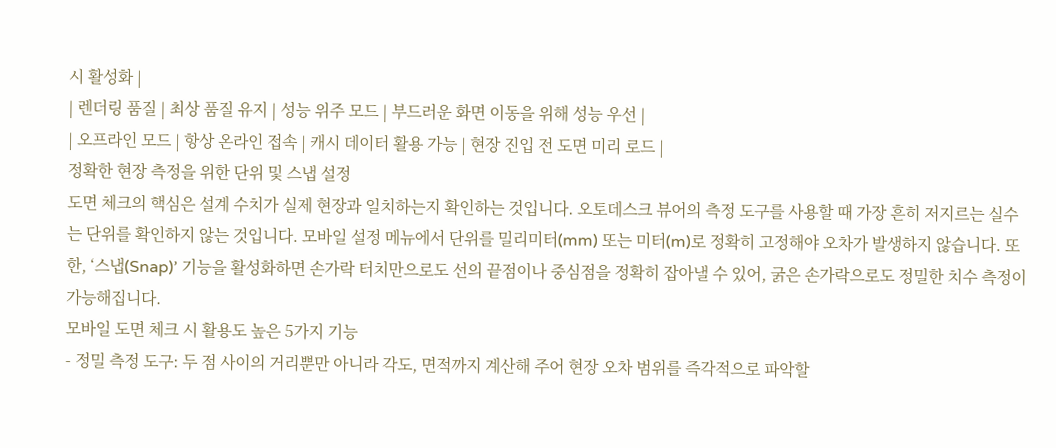시 활성화 |
| 렌더링 품질 | 최상 품질 유지 | 성능 위주 모드 | 부드러운 화면 이동을 위해 성능 우선 |
| 오프라인 모드 | 항상 온라인 접속 | 캐시 데이터 활용 가능 | 현장 진입 전 도면 미리 로드 |
정확한 현장 측정을 위한 단위 및 스냅 설정
도면 체크의 핵심은 설계 수치가 실제 현장과 일치하는지 확인하는 것입니다. 오토데스크 뷰어의 측정 도구를 사용할 때 가장 흔히 저지르는 실수는 단위를 확인하지 않는 것입니다. 모바일 설정 메뉴에서 단위를 밀리미터(mm) 또는 미터(m)로 정확히 고정해야 오차가 발생하지 않습니다. 또한, ‘스냅(Snap)’ 기능을 활성화하면 손가락 터치만으로도 선의 끝점이나 중심점을 정확히 잡아낼 수 있어, 굵은 손가락으로도 정밀한 치수 측정이 가능해집니다.
모바일 도면 체크 시 활용도 높은 5가지 기능
- 정밀 측정 도구: 두 점 사이의 거리뿐만 아니라 각도, 면적까지 계산해 주어 현장 오차 범위를 즉각적으로 파악할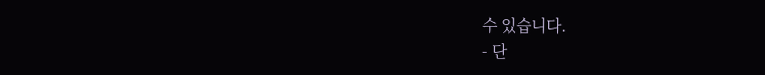수 있습니다.
- 단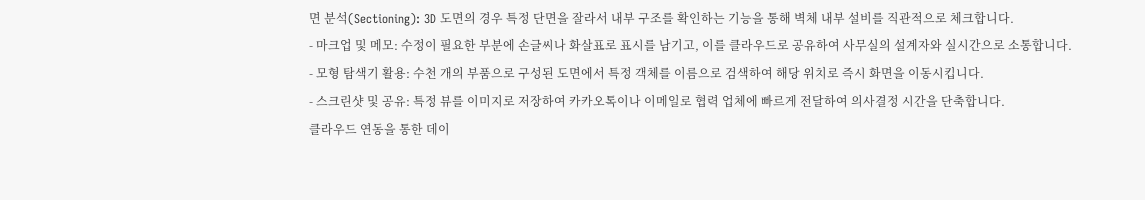면 분석(Sectioning): 3D 도면의 경우 특정 단면을 잘라서 내부 구조를 확인하는 기능을 통해 벽체 내부 설비를 직관적으로 체크합니다.
- 마크업 및 메모: 수정이 필요한 부분에 손글씨나 화살표로 표시를 남기고, 이를 클라우드로 공유하여 사무실의 설계자와 실시간으로 소통합니다.
- 모형 탐색기 활용: 수천 개의 부품으로 구성된 도면에서 특정 객체를 이름으로 검색하여 해당 위치로 즉시 화면을 이동시킵니다.
- 스크린샷 및 공유: 특정 뷰를 이미지로 저장하여 카카오톡이나 이메일로 협력 업체에 빠르게 전달하여 의사결정 시간을 단축합니다.
클라우드 연동을 통한 데이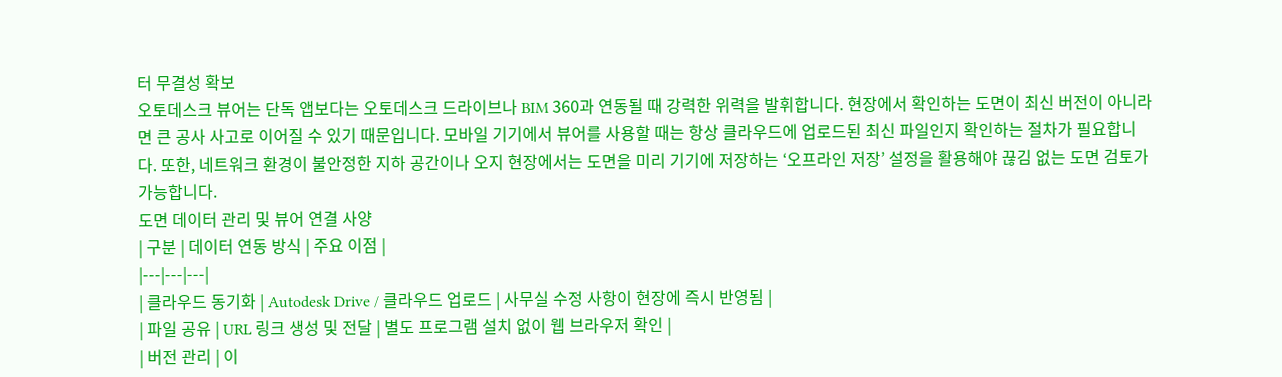터 무결성 확보
오토데스크 뷰어는 단독 앱보다는 오토데스크 드라이브나 BIM 360과 연동될 때 강력한 위력을 발휘합니다. 현장에서 확인하는 도면이 최신 버전이 아니라면 큰 공사 사고로 이어질 수 있기 때문입니다. 모바일 기기에서 뷰어를 사용할 때는 항상 클라우드에 업로드된 최신 파일인지 확인하는 절차가 필요합니다. 또한, 네트워크 환경이 불안정한 지하 공간이나 오지 현장에서는 도면을 미리 기기에 저장하는 ‘오프라인 저장’ 설정을 활용해야 끊김 없는 도면 검토가 가능합니다.
도면 데이터 관리 및 뷰어 연결 사양
| 구분 | 데이터 연동 방식 | 주요 이점 |
|---|---|---|
| 클라우드 동기화 | Autodesk Drive / 클라우드 업로드 | 사무실 수정 사항이 현장에 즉시 반영됨 |
| 파일 공유 | URL 링크 생성 및 전달 | 별도 프로그램 설치 없이 웹 브라우저 확인 |
| 버전 관리 | 이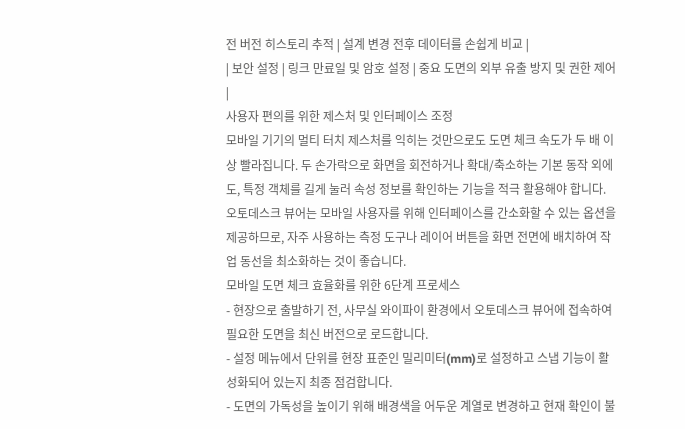전 버전 히스토리 추적 | 설계 변경 전후 데이터를 손쉽게 비교 |
| 보안 설정 | 링크 만료일 및 암호 설정 | 중요 도면의 외부 유출 방지 및 권한 제어 |
사용자 편의를 위한 제스처 및 인터페이스 조정
모바일 기기의 멀티 터치 제스처를 익히는 것만으로도 도면 체크 속도가 두 배 이상 빨라집니다. 두 손가락으로 화면을 회전하거나 확대/축소하는 기본 동작 외에도, 특정 객체를 길게 눌러 속성 정보를 확인하는 기능을 적극 활용해야 합니다. 오토데스크 뷰어는 모바일 사용자를 위해 인터페이스를 간소화할 수 있는 옵션을 제공하므로, 자주 사용하는 측정 도구나 레이어 버튼을 화면 전면에 배치하여 작업 동선을 최소화하는 것이 좋습니다.
모바일 도면 체크 효율화를 위한 6단계 프로세스
- 현장으로 출발하기 전, 사무실 와이파이 환경에서 오토데스크 뷰어에 접속하여 필요한 도면을 최신 버전으로 로드합니다.
- 설정 메뉴에서 단위를 현장 표준인 밀리미터(mm)로 설정하고 스냅 기능이 활성화되어 있는지 최종 점검합니다.
- 도면의 가독성을 높이기 위해 배경색을 어두운 계열로 변경하고 현재 확인이 불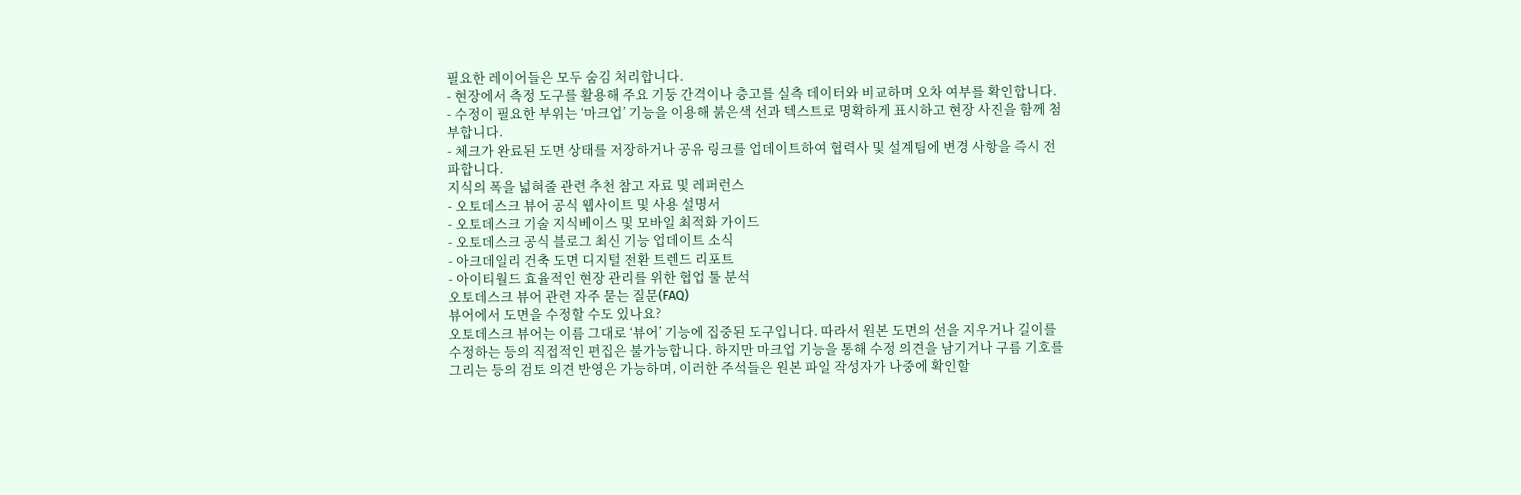필요한 레이어들은 모두 숨김 처리합니다.
- 현장에서 측정 도구를 활용해 주요 기둥 간격이나 층고를 실측 데이터와 비교하며 오차 여부를 확인합니다.
- 수정이 필요한 부위는 ‘마크업’ 기능을 이용해 붉은색 선과 텍스트로 명확하게 표시하고 현장 사진을 함께 첨부합니다.
- 체크가 완료된 도면 상태를 저장하거나 공유 링크를 업데이트하여 협력사 및 설계팀에 변경 사항을 즉시 전파합니다.
지식의 폭을 넓혀줄 관련 추천 참고 자료 및 레퍼런스
- 오토데스크 뷰어 공식 웹사이트 및 사용 설명서
- 오토데스크 기술 지식베이스 및 모바일 최적화 가이드
- 오토데스크 공식 블로그 최신 기능 업데이트 소식
- 아크데일리 건축 도면 디지털 전환 트렌드 리포트
- 아이티월드 효율적인 현장 관리를 위한 협업 툴 분석
오토데스크 뷰어 관련 자주 묻는 질문(FAQ)
뷰어에서 도면을 수정할 수도 있나요?
오토데스크 뷰어는 이름 그대로 ‘뷰어’ 기능에 집중된 도구입니다. 따라서 원본 도면의 선을 지우거나 길이를 수정하는 등의 직접적인 편집은 불가능합니다. 하지만 마크업 기능을 통해 수정 의견을 남기거나 구름 기호를 그리는 등의 검토 의견 반영은 가능하며, 이러한 주석들은 원본 파일 작성자가 나중에 확인할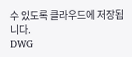수 있도록 클라우드에 저장됩니다.
DWG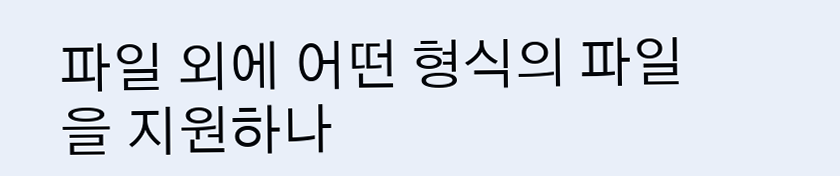파일 외에 어떤 형식의 파일을 지원하나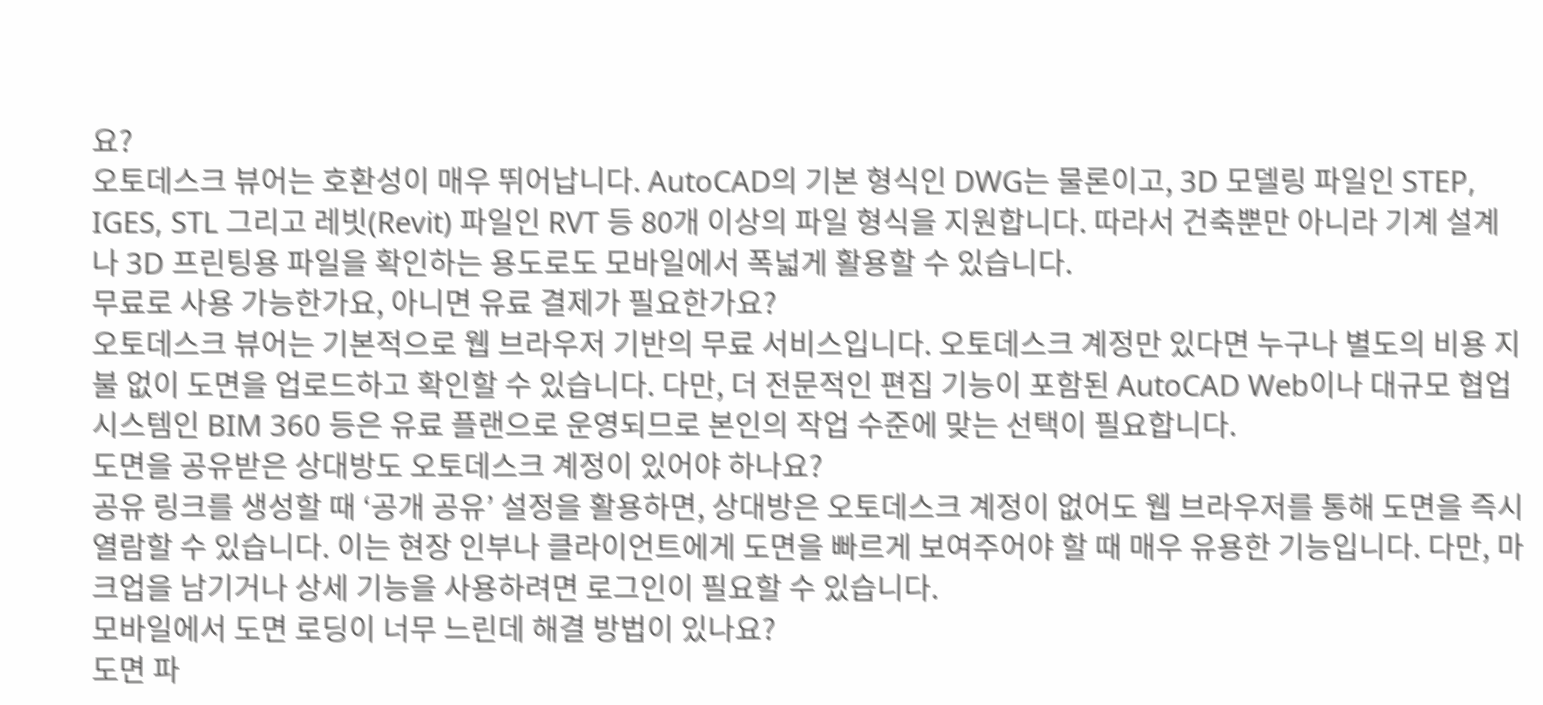요?
오토데스크 뷰어는 호환성이 매우 뛰어납니다. AutoCAD의 기본 형식인 DWG는 물론이고, 3D 모델링 파일인 STEP, IGES, STL 그리고 레빗(Revit) 파일인 RVT 등 80개 이상의 파일 형식을 지원합니다. 따라서 건축뿐만 아니라 기계 설계나 3D 프린팅용 파일을 확인하는 용도로도 모바일에서 폭넓게 활용할 수 있습니다.
무료로 사용 가능한가요, 아니면 유료 결제가 필요한가요?
오토데스크 뷰어는 기본적으로 웹 브라우저 기반의 무료 서비스입니다. 오토데스크 계정만 있다면 누구나 별도의 비용 지불 없이 도면을 업로드하고 확인할 수 있습니다. 다만, 더 전문적인 편집 기능이 포함된 AutoCAD Web이나 대규모 협업 시스템인 BIM 360 등은 유료 플랜으로 운영되므로 본인의 작업 수준에 맞는 선택이 필요합니다.
도면을 공유받은 상대방도 오토데스크 계정이 있어야 하나요?
공유 링크를 생성할 때 ‘공개 공유’ 설정을 활용하면, 상대방은 오토데스크 계정이 없어도 웹 브라우저를 통해 도면을 즉시 열람할 수 있습니다. 이는 현장 인부나 클라이언트에게 도면을 빠르게 보여주어야 할 때 매우 유용한 기능입니다. 다만, 마크업을 남기거나 상세 기능을 사용하려면 로그인이 필요할 수 있습니다.
모바일에서 도면 로딩이 너무 느린데 해결 방법이 있나요?
도면 파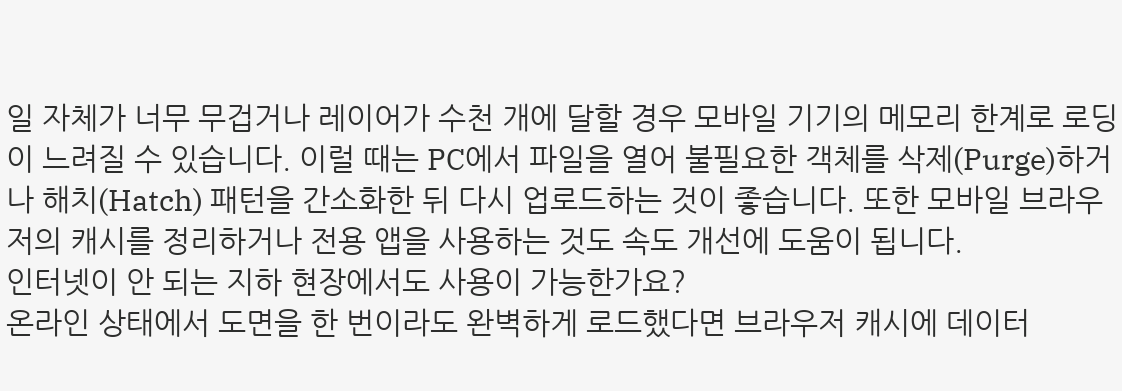일 자체가 너무 무겁거나 레이어가 수천 개에 달할 경우 모바일 기기의 메모리 한계로 로딩이 느려질 수 있습니다. 이럴 때는 PC에서 파일을 열어 불필요한 객체를 삭제(Purge)하거나 해치(Hatch) 패턴을 간소화한 뒤 다시 업로드하는 것이 좋습니다. 또한 모바일 브라우저의 캐시를 정리하거나 전용 앱을 사용하는 것도 속도 개선에 도움이 됩니다.
인터넷이 안 되는 지하 현장에서도 사용이 가능한가요?
온라인 상태에서 도면을 한 번이라도 완벽하게 로드했다면 브라우저 캐시에 데이터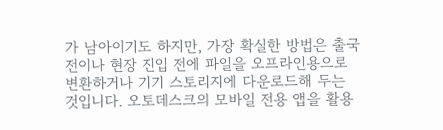가 남아이기도 하지만, 가장 확실한 방법은 출국 전이나 현장 진입 전에 파일을 오프라인용으로 변환하거나 기기 스토리지에 다운로드해 두는 것입니다. 오토데스크의 모바일 전용 앱을 활용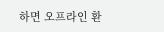하면 오프라인 환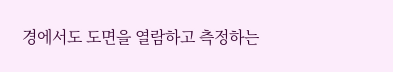경에서도 도면을 열람하고 측정하는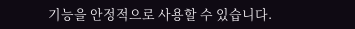기능을 안정적으로 사용할 수 있습니다.